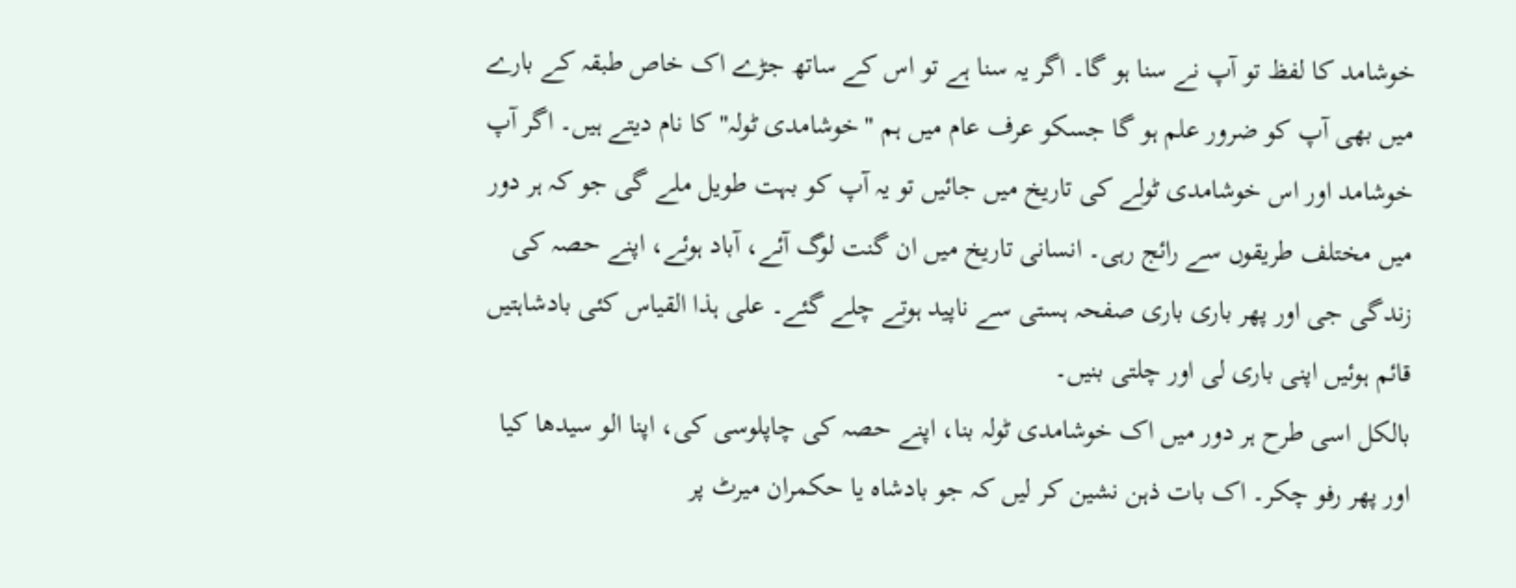خوشامد کا لفظ تو آپ نے سنا ہو گا۔ اگر یہ سنا ہے تو اس کے ساتھ جڑے اک خاص طبقہ کے بارے میں بھی آپ کو ضرور علم ہو گا جسکو عرف عام میں ہم "خوشامدی ٹولہ" کا نام دیتے ہیں۔ اگر آپ خوشامد اور اس خوشامدی ٹولے کی تاریخ میں جائیں تو یہ آپ کو بہت طویل ملے گی جو کہ ہر دور میں مختلف طریقوں سے رائج رہی۔ انسانی تاریخ میں ان گنت لوگ آئے، آباد ہوئے، اپنے حصہ کی زندگی جی اور پھر باری باری صفحہ ہستی سے ناپید ہوتے چلے گئے۔ علی ہذا القیاس کئی بادشاہتیں قائم ہوئیں اپنی باری لی اور چلتی بنیں۔
بالکل اسی طرح ہر دور میں اک خوشامدی ٹولہ بنا، اپنے حصہ کی چاپلوسی کی، اپنا الو سیدھا کیا اور پھر رفو چکر۔ اک بات ذہن نشین کر لیں کہ جو بادشاہ یا حکمران میرٹ پر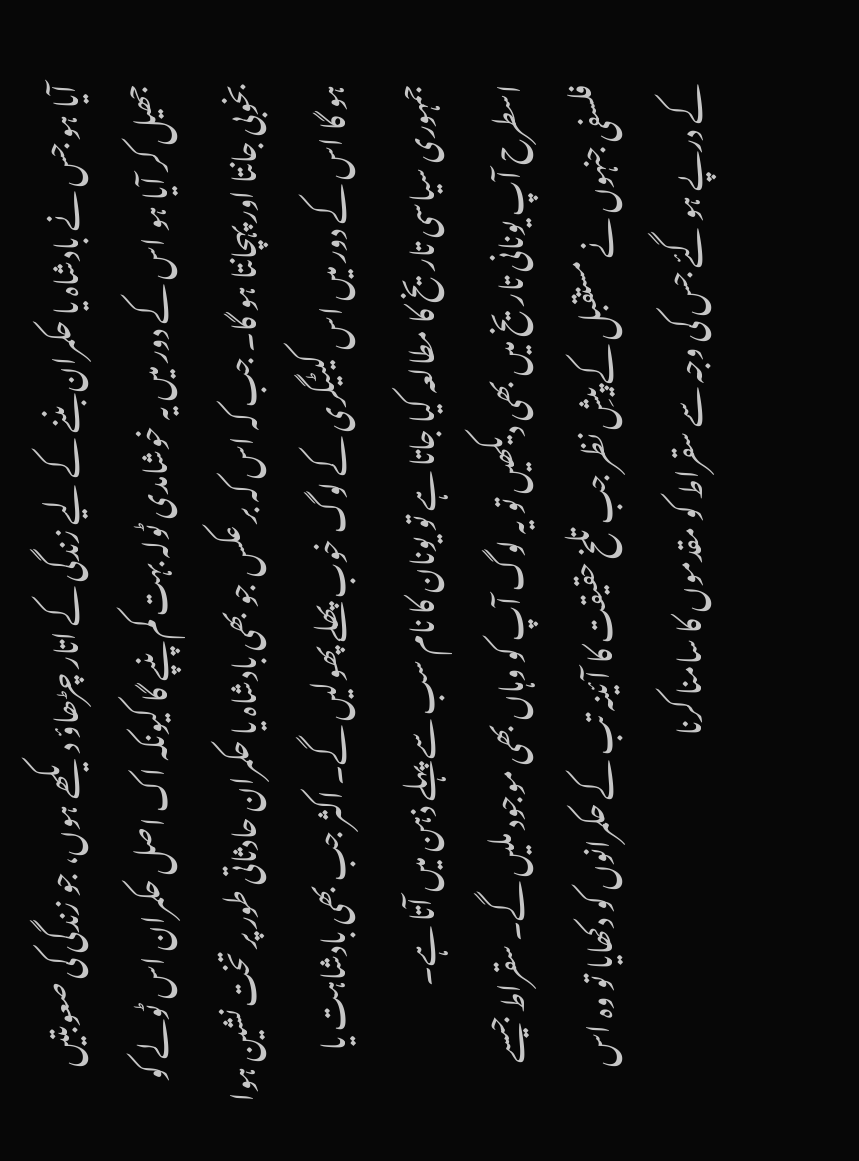آیا ہو جس نے بادشاہ یا حکمران بننے کے لیے زندگی کے اتار چڑھاؤ دیکھے ہوں، جو زندگی کی صعوبتیں جھیل کر آیا ہو اس کے دور میں یہ خوشامدی ٹولہ بہت کم پنپے گا کیونکہ اک اصل حکمران اس ٹولے کو بخوبی جانتا اور پہچانتا ہو گا۔ جب کہ اس کہ بر عکس جو بھی بادشاہ یا حکمران حادثاتی طور پر تخت نشین ہوا ہو گا اس کے دور میں اس کیٹیگری کے لوگ خوب پھلے پھولیں گے۔ اکثر جب بھی بادشاہت یا جمہوری سیاسی تاریخ کا مطالعہ کیا جاتا ہے تو یونان کا نام سب سے پہلے ذہن میں آتا ہے۔
اسطرح آپ یونانی تاریخ میں بھی دیکھیں تو یہ لوگ آپ کو وہاں بھی موجود ملیں گے۔ سقراط جیسے فلسفی جنہوں نے مستقبل کے پیشِ نظر جب تلخ حقیقت کا آئینہ تب کے حکمرانوں کو دکھایا تو وہ اس کے درپے ہو گئے جس کی وجہ سے سقراط کو مقدموں کا سامنا کرنا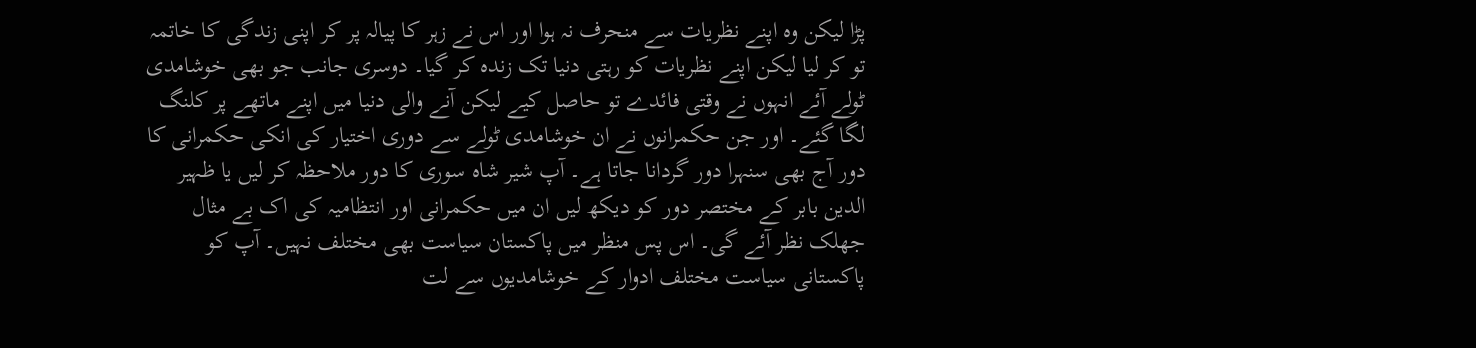پڑا لیکن وہ اپنے نظریات سے منحرف نہ ہوا اور اس نے زہر کا پیالہ پر کر اپنی زندگی کا خاتمہ تو کر لیا لیکن اپنے نظریات کو رہتی دنیا تک زندہ کر گیا۔ دوسری جانب جو بھی خوشامدی ٹولے آئے انہوں نے وقتی فائدے تو حاصل کیے لیکن آنے والی دنیا میں اپنے ماتھے پر کلنگ لگا گئے۔ اور جن حکمرانوں نے ان خوشامدی ٹولے سے دوری اختیار کی انکی حکمرانی کا دور آج بھی سنہرا دور گردانا جاتا ہے۔ آپ شیر شاہ سوری کا دور ملاحظہ کر لیں یا ظہیر الدین بابر کے مختصر دور کو دیکھ لیں ان میں حکمرانی اور انتظامیہ کی اک بے مثال جھلک نظر آئے گی۔ اس پس منظر میں پاکستان سیاست بھی مختلف نہیں۔ آپ کو پاکستانی سیاست مختلف ادوار کے خوشامدیوں سے لت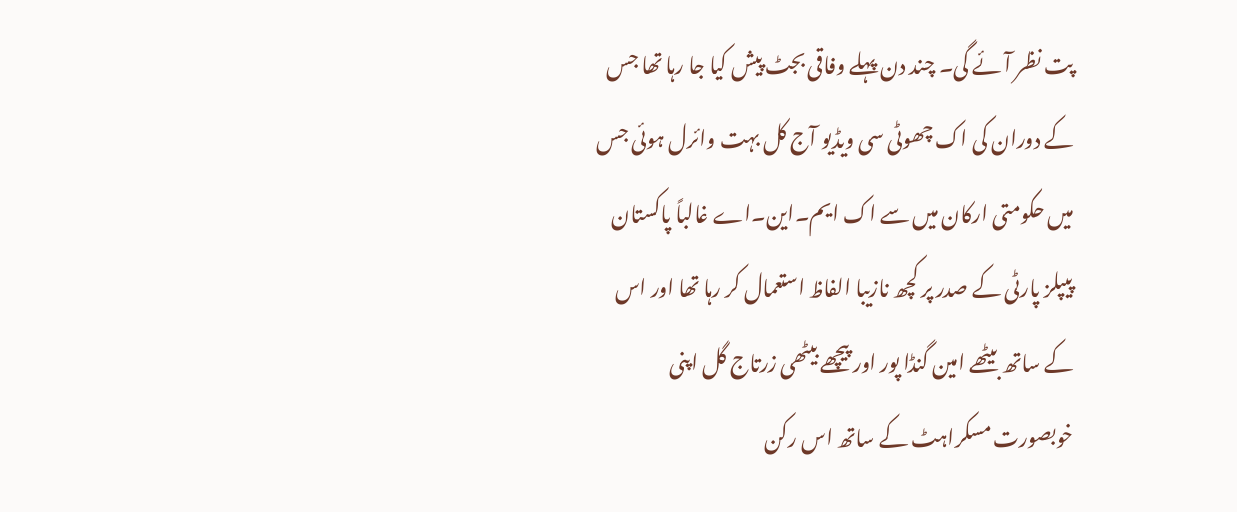پت نظر آئے گی۔ چند دن پہلے وفاقی بجٹ پیش کیا جا رہا تھا جس کے دوران کی اک چھوٹی سی ویڈیو آج کل بہت وائرل ہوئی جس میں حکومتی ارکان میں سے اک ایم۔این۔اے غالباً پاکستان پیپلز پارٹی کے صدر پر کچھ نازیبا الفاظ استعمال کر رہا تھا اور اس کے ساتھ بیٹھے امین گنڈا پور اور پیچھے بیٹھی زرتاج گل اپنی خوبصورت مسکراہٹ کے ساتھ اس رکن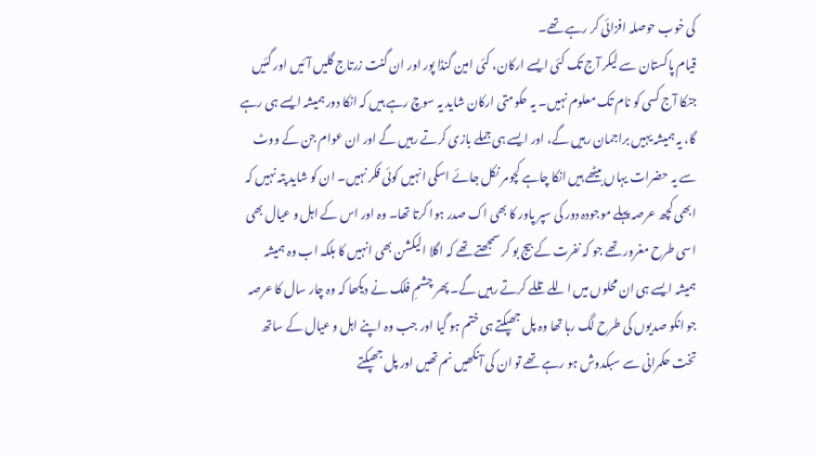کی خوب حوصلہ افزائی کر رہے تھے۔
قیام پاکستان سے لیکر آج تک کئی ایسے ارکان، کئی امین گنڈا پور اور ان گنت زرتاج گلیں آئیں اور گئیں جنکا آج کسی کو نام تک معلوم نہیں۔ یہ حکومتی ارکان شاید یہ سوچ رہے ہیں کہ انکا دور ہمیشہ ایسے ہی رہے گا، یہ ہمیشہ یہیں براجمان رہیں گے، اور ایسے ہی جملے بازی کرتے رہیں گے اور ان عوام جن کے ووٹ سے یہ حضرات یہاں بیٹھے ہیں انکا چاہے کچومر نکل جائے اسکی انہیں کوئی فکر نہیں۔ ان کو شاید پتہ نہیں کہ ابھی کچھ عرصہ پہلے موجودہ دور کی سپر پاور کا بھی اک صدر ہوا کرتا تھا۔ وہ اور اس کے اہل و عیال بھی اسی طرح مغرور تھے جو کہ نفرت کے بیج بو کر سمجھتے تھے کہ اگلا الیکشن بھی انہیں کا بلکہ اب وہ ہمیشہ ہمیشہ ایسے ہی ان محلوں میں اللے تللے کرتے رہیں گے۔ پھر چشمِ فلک نے دیکھا کہ وہ چار سال کا عرصہ جو انکو صدیوں کی طرح لگ رہا تھا وہ پل جھپکتے ہی ختم ہو گیا اور جب وہ اپنے اہل و عیال کے ساتھ تخت حکمرانی سے سبکدوش ہو رہے تھے تو ان کی آنکھیں نم تھیں اور پل جھپکتے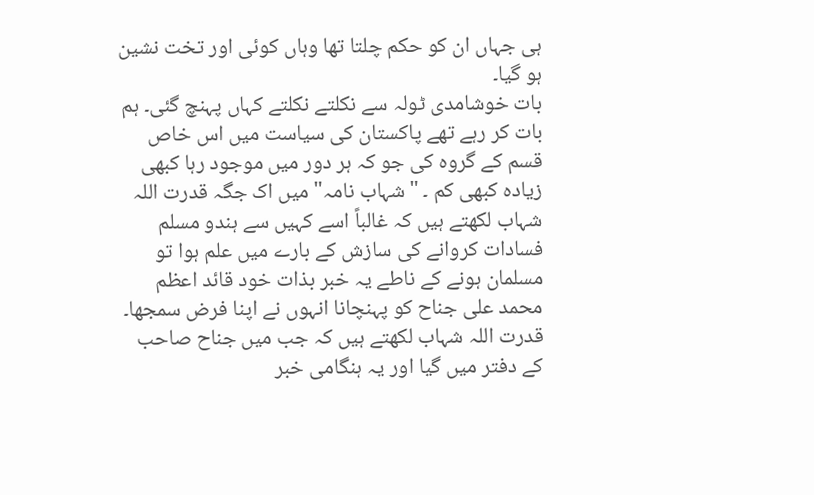ہی جہاں ان کو حکم چلتا تھا وہاں کوئی اور تخت نشین ہو گیا۔
بات خوشامدی ٹولہ سے نکلتے نکلتے کہاں پہنچ گئی۔ ہم بات کر رہے تھے پاکستان کی سیاست میں اس خاص قسم کے گروہ کی جو کہ ہر دور میں موجود رہا کبھی زیادہ کبھی کم ۔ "شہاب نامہ" میں اک جگہ قدرت اللہ شہاب لکھتے ہیں کہ غالباً اسے کہیں سے ہندو مسلم فسادات کروانے کی سازش کے بارے میں علم ہوا تو مسلمان ہونے کے ناطے یہ خبر بذات خود قائد اعظم محمد علی جناح کو پہنچانا انہوں نے اپنا فرض سمجھا۔ قدرت اللہ شہاب لکھتے ہیں کہ جب میں جناح صاحب کے دفتر میں گیا اور یہ ہنگامی خبر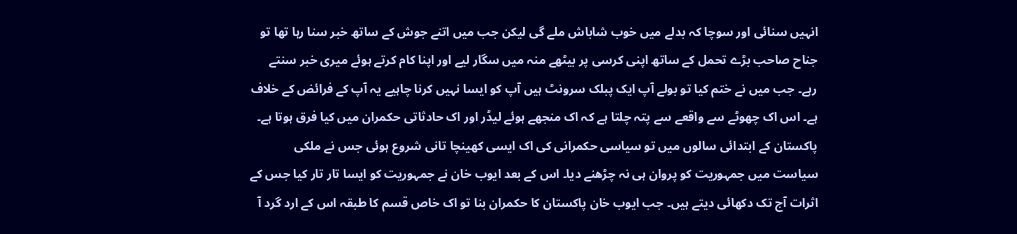انہیں سنائی اور سوچا کہ بدلے میں خوب شاباش ملے گی لیکن جب میں اتنے جوش کے ساتھ خبر سنا رہا تھا تو جناح صاحب بڑے تحمل کے ساتھ اپنی کرسی پر بیٹھے منہ میں سگار لیے اور اپنا کام کرتے ہوئے میری خبر سنتے رہے۔ جب میں نے ختم کیا تو بولے آپ ایک پبلک سرونٹ ہیں آپ کو ایسا نہیں کرنا چاہیے یہ آپ کے فرائض کے خلاف ہے۔ اس اک چھوٹے سے واقعے سے پتہ چلتا ہے کہ اک منجھے ہوئے لیڈر اور اک حادثاتی حکمران میں کیا فرق ہوتا ہے۔ پاکستان کے ابتدائی سالوں میں تو سیاسی حکمرانی کی اک ایسی کھینچا تانی شروع ہوئی جس نے ملکی سیاست میں جمہوریت کو پروان ہی نہ چڑھنے دیا۔ اس کے بعد ایوب خان نے جمہوریت کو ایسا تار تار کیا جس کے اثرات آج تک دکھائی دیتے ہیں۔ جب ایوب خان پاکستان کا حکمران بنا تو اک خاص قسم کا طبقہ اس کے ارد گرد آ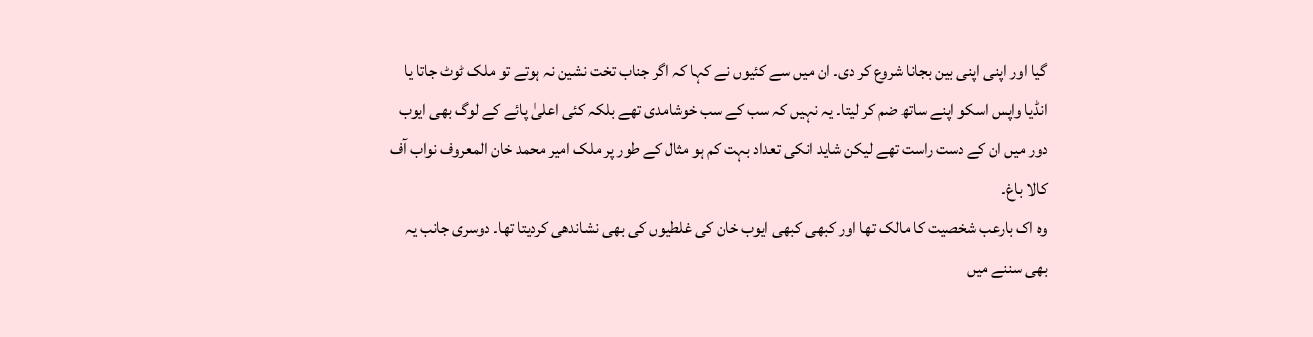گیا اور اپنی اپنی بین بجانا شروع کر دی۔ ان میں سے کئیوں نے کہا کہ اگر جناب تخت نشین نہ ہوتے تو ملک ٹوٹ جاتا یا انڈیا واپس اسکو اپنے ساتھ ضم کر لیتا۔ یہ نہیں کہ سب کے سب خوشامدی تھے بلکہ کئی اعلیٰ پائے کے لوگ بھی ایوب دور میں ان کے دست راست تھے لیکن شاید انکی تعداد بہت کم ہو مثال کے طور پر ملک امیر محمد خان المعروف نواب آف کالا باغ۔
وہ اک بارعب شخصیت کا مالک تھا اور کبھی کبھی ایوب خان کی غلطیوں کی بھی نشاندھی کردیتا تھا۔ دوسری جانب یہ بھی سننے میں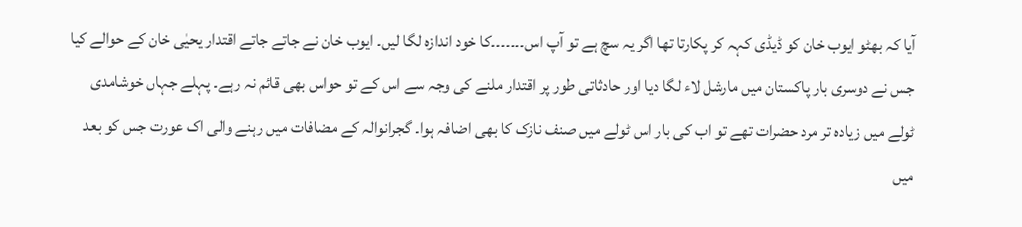آیا کہ بھٹو ایوب خان کو ڈیڈی کہہ کر پکارتا تھا اگر یہ سچ ہے تو آپ اس۔۔۔۔۔۔۔کا خود اندازہ لگا لیں۔ ایوب خان نے جاتے جاتے اقتدار یحیٰی خان کے حوالے کیا جس نے دوسری بار پاکستان میں مارشل لاء لگا دیا اور حادثاتی طور پر اقتدار ملنے کی وجہ سے اس کے تو حواس بھی قائم نہ رہے۔ پہلے جہاں خوشامدی ٹولے میں زیادہ تر مرد حضرات تھے تو اب کی بار اس ٹولے میں صنف نازک کا بھی اضافہ ہوا۔ گجرانوالہ کے مضافات میں رہنے والی اک عورت جس کو بعد میں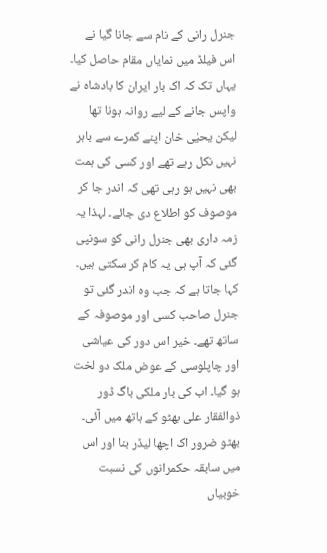جنرل رانی کے نام سے جانا گیا نے اس فیلڈ میں نمایاں مقام حاصل کیا۔ یہاں تک کہ اک بار ایران کا بادشاہ نے واپس جانے کے لیے روانہ ہونا تھا لیکن یحیٰی خان اپنے کمرے سے باہر نہیں نکل رہے تھے اور کسی کی ہمت بھی نہیں ہو رہی تھی کہ اندر جا کر موصوف کو اطلاع دی جائے۔ لہذا یہ زمہ داری بھی جنرل رانی کو سونپی گئی کہ آپ ہی یہ کام کر سکتی ہیں۔ کہا جاتا ہے کہ جب وہ اندر گئی تو جنرل صاحب کسی اور موصوفہ کے ساتھ تھے۔ خیر اس دور کی عیاشی اور چاپلوسی کے عوض ملک دو لخت ہو گیا۔ اب کی بار ملکی باگ ڈور ذوالفقار علی بھٹو کے ہاتھ میں آئی۔ بھٹو ضرور اک اچھا لیڈر بنا اور اس میں سابقہ حکمرانوں کی نسبت خوبیاں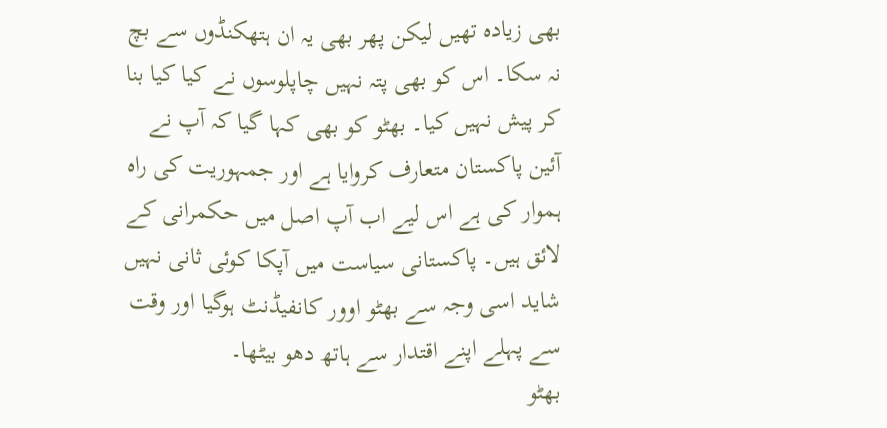بھی زیادہ تھیں لیکن پھر بھی یہ ان ہتھکنڈوں سے بچ نہ سکا۔ اس کو بھی پتہ نہیں چاپلوسوں نے کیا کیا بنا کر پیش نہیں کیا۔ بھٹو کو بھی کہا گیا کہ آپ نے آئین پاکستان متعارف کروایا ہے اور جمہوریت کی راہ ہموار کی ہے اس لیے اب آپ اصل میں حکمرانی کے لائق ہیں۔ پاکستانی سیاست میں آپکا کوئی ثانی نہیں شاید اسی وجہ سے بھٹو اوور کانفیڈنٹ ہوگیا اور وقت سے پہلے اپنے اقتدار سے ہاتھ دھو بیٹھا۔
بھٹو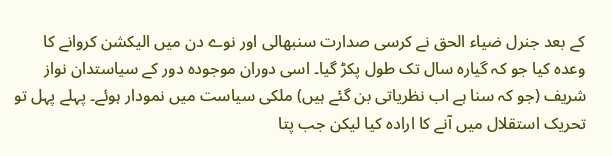کے بعد جنرل ضیاء الحق نے کرسی صدارت سنبھالی اور نوے دن میں الیکشن کروانے کا وعدہ کیا جو کہ گیارہ سال تک طول پکڑ گیا۔ اسی دوران موجودہ دور کے سیاستدان نواز شریف (جو کہ سنا ہے اب نظریاتی بن گئے ہیں) ملکی سیاست میں نمودار ہوئے۔ پہلے پہل تو تحریک استقلال میں آنے کا ارادہ کیا لیکن جب پتا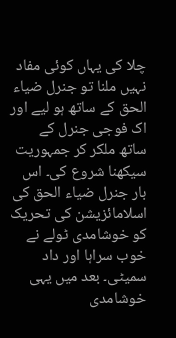چلا کی یہاں کوئی مفاد نہیں ملنا تو جنرل ضیاء الحق کے ساتھ ہو لیے اور اک فوجی جنرل کے ساتھ ملکر کر جمہوریت سیکھنا شروع کی۔ اس بار جنرل ضیاء الحق کی اسلامائزیشن کی تحریک کو خوشامدی ٹولے نے خوب سراہا اور داد سمیٹی۔ بعد میں یہی خوشامدی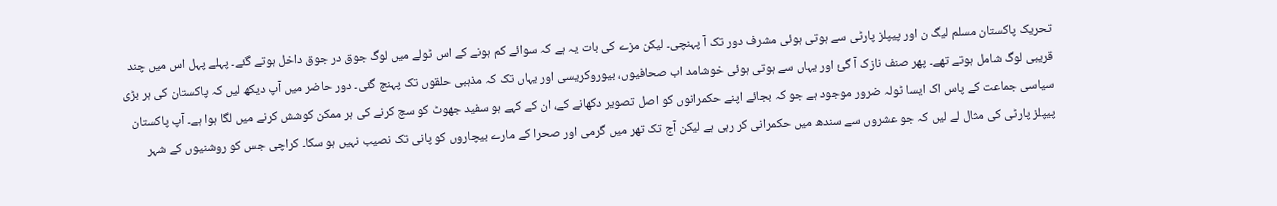تحریک پاکستان مسلم لیگ ن اور پیپلز پارٹی سے ہوتی ہوئی مشرف دور تک آ پہنچی۔ لیکن مزے کی بات یہ ہے کہ سوائے کم ہونے کے اس ٹولے میں لوگ جوق در جوق داخل ہوتے گئے۔ پہلے پہل اس میں چند قریبی لوگ شامل ہوتے تھے۔ پھر صنف نازک آ گئ اور یہاں سے ہوتی ہوئی خوشامد اب صحافیوں، بیوروکریسی اور یہاں تک کہ مذہبی حلقوں تک پہنچ گئی۔ دور حاضر میں آپ دیکھ لیں کہ پاکستان کی ہر بڑی سیاسی جماعت کے پاس اک ایسا ٹولہ ضرور موجود ہے جو کہ بجائے اپنے حکمرانوں کو اصل تصویر دکھانے کے، ان کے کہے ہو سفید جھوٹ کو سچ کرنے کی ہر ممکن کوشش کرنے میں لگا ہوا ہے۔ آپ پاکستان پیپلز پارٹی کی مثال لے لیں کہ جو عشروں سے سندھ میں حکمرانی کر رہی ہے لیکن آج تک تھر میں گرمی اور صحرا کے مارے بیچاروں کو پانی تک نصیب نہیں ہو سکا۔ کراچی جس کو روشنیوں کے شہر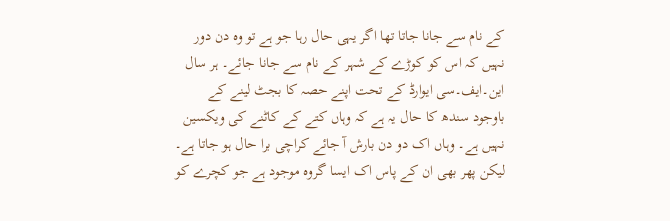کے نام سے جانا جاتا تھا اگر یہی حال رہا جو ہے تو وہ دن دور نہیں کہ اس کو کوڑے کے شہر کے نام سے جانا جائے۔ ہر سال این۔ایف۔سی ایوارڈ کے تحت اپنے حصہ کا بجٹ لینے کے باوجود سندھ کا حال یہ ہے کہ وہاں کتے کے کاٹنے کی ویکسین نہیں ہے۔ وہاں اک دو دن بارش آ جائے کراچی برا حال ہو جاتا ہے۔ لیکن پھر بھی ان کے پاس اک ایسا گروہ موجود ہے جو کچرے کو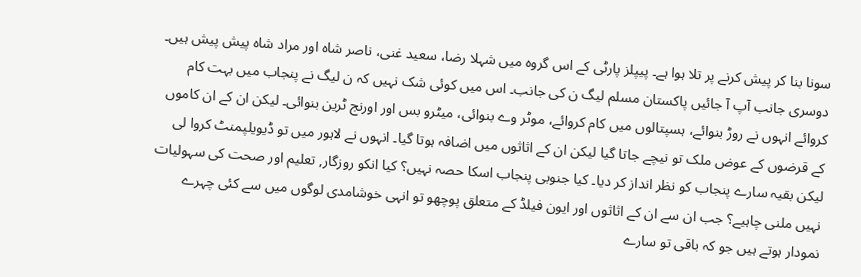سونا بنا کر پیش کرنے پر تلا ہوا ہے۔ پیپلز پارٹی کے اس گروہ میں شہلا رضا، سعید غنی، ناصر شاہ اور مراد شاہ پیش پیش ہیں۔
دوسری جانب آپ آ جائیں پاکستان مسلم لیگ ن کی جانب۔ اس میں کوئی شک نہیں کہ ن لیگ نے پنجاب میں بہت کام کروائے انہوں نے روڑ بنوائے، ہسپتالوں میں کام کروائے، موٹر وے بنوائی، میٹرو بس اور اورنج ٹرین بنوائی۔ لیکن ان کے ان کاموں کے قرضوں کے عوض ملک تو نیچے جاتا گیا لیکن ان کے اثاثوں میں اضافہ ہوتا گیا۔ انہوں نے لاہور میں تو ڈیویلپمنٹ کروا لی لیکن بقیہ سارے پنجاب کو نظر انداز کر دیا۔ کیا جنوبی پنجاب اسکا حصہ نہیں؟ کیا انکو روزگار, تعلیم اور صحت کی سہولیات نہیں ملنی چاہیے؟ جب ان سے ان کے اثاثوں اور ایون فیلڈ کے متعلق پوچھو تو انہی خوشامدی لوگوں میں سے کئی چہرے نمودار ہوتے ہیں جو کہ باقی تو سارے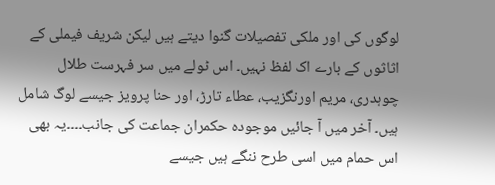لوگوں کی اور ملکی تفصیلات گنوا دیتے ہیں لیکن شریف فیملی کے اثاثوں کے بارے اک لفظ نہیں۔ اس ٹولے میں سر فہرست طلال چوہدری، مریم اورنگزیب، عطاء تارڑ، اور حنا پرویز جیسے لوگ شامل ہیں۔ آخر میں آ جائیں موجودہ حکمران جماعت کی جانب۔۔۔۔یہ بھی اس حمام میں اسی طرح ننگے ہیں جیسے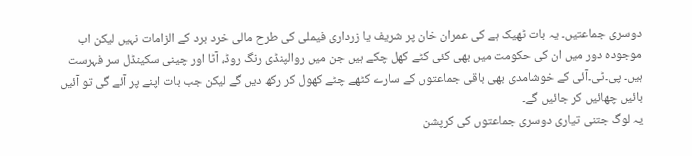دوسری جماعتیں۔ یہ بات ٹھیک ہے کی عمران خان پر شریف یا زرداری فیملی کی طرح مالی خرد برد کے الزامات نہیں لیکن اب موجودہ دور میں ان کی حکومت میں بھی کئی کٹے کھل چکے ہیں جن میں روالپنڈی رنگ روڈ، آٹا اور چینی سکینڈل سر فہرست ہیں۔ پی۔ٹی۔آئی کے خوشامدی بھی باقی جماعتوں کے سارے کٹھے چٹے کھول کر رکھ دیں گے لیکن جب بات اپنے پر آئے گی تو آئیں بائیں چھائیں کر جائیں گے۔
یہ لوگ جتنی تیاری دوسری جماعتوں کی کرپشن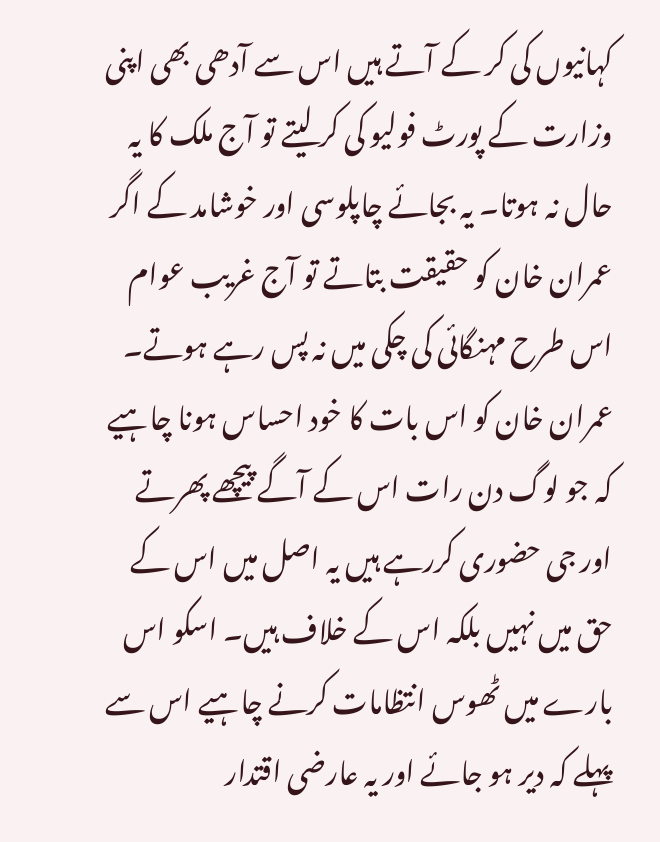کہانیوں کی کر کے آتے ہیں اس سے آدھی بھی اپنی وزارت کے پورٹ فولیو کی کر لیتے تو آج ملک کا یہ حال نہ ہوتا۔ یہ بجائے چاپلوسی اور خوشامد کے اگر عمران خان کو حقیقت بتاتے تو آج غریب عوام اس طرح مہنگائی کی چکی میں نہ پس رہے ہوتے۔ عمران خان کو اس بات کا خود احساس ہونا چاہیے کہ جو لوگ دن رات اس کے آگے پیچھے پھرتے اور جی حضوری کررہے ہیں یہ اصل میں اس کے حق میں نہیں بلکہ اس کے خلاف ہیں۔ اسکو اس بارے میں ٹھوس انتظامات کرنے چاہیے اس سے پہلے کہ دیر ہو جائے اور یہ عارضی اقتدار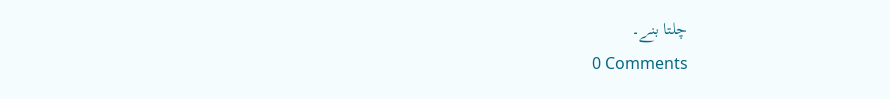چلتا بنے۔
0 Comments